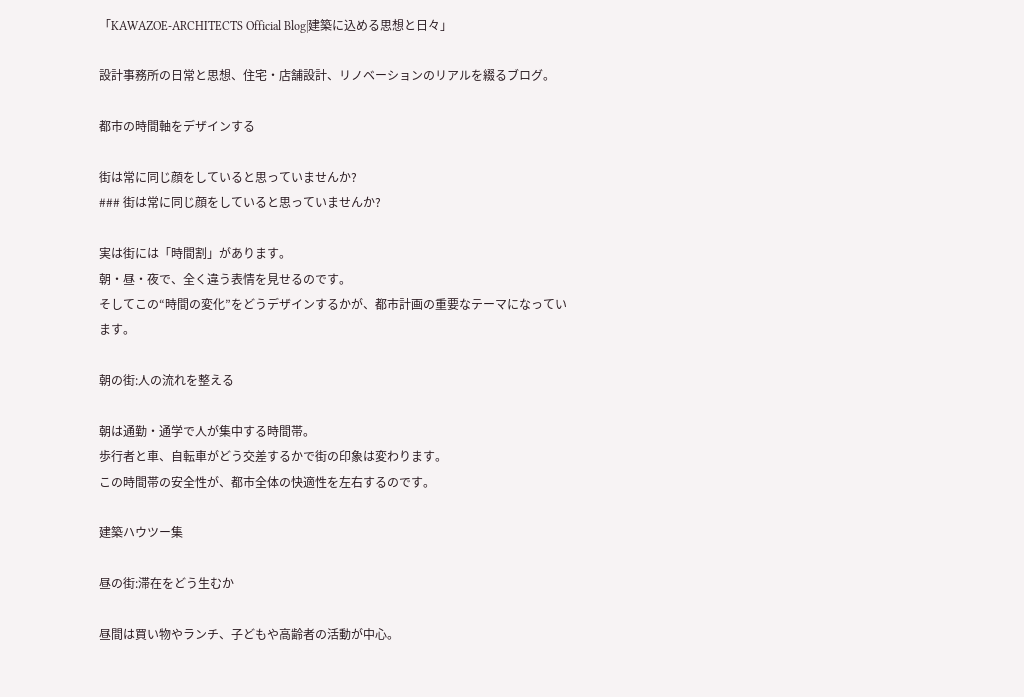「KAWAZOE-ARCHITECTS Official Blog|建築に込める思想と日々」

設計事務所の日常と思想、住宅・店舗設計、リノベーションのリアルを綴るブログ。

都市の時間軸をデザインする

街は常に同じ顔をしていると思っていませんか?
### 街は常に同じ顔をしていると思っていませんか?

実は街には「時間割」があります。
朝・昼・夜で、全く違う表情を見せるのです。
そしてこの“時間の変化”をどうデザインするかが、都市計画の重要なテーマになっています。

朝の街:人の流れを整える

朝は通勤・通学で人が集中する時間帯。
歩行者と車、自転車がどう交差するかで街の印象は変わります。
この時間帯の安全性が、都市全体の快適性を左右するのです。

建築ハウツー集

昼の街:滞在をどう生むか

昼間は買い物やランチ、子どもや高齢者の活動が中心。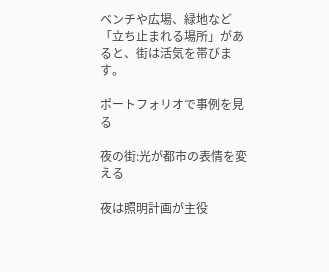ベンチや広場、緑地など「立ち止まれる場所」があると、街は活気を帯びます。

ポートフォリオで事例を見る

夜の街:光が都市の表情を変える

夜は照明計画が主役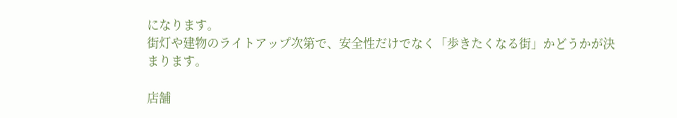になります。
街灯や建物のライトアップ次第で、安全性だけでなく「歩きたくなる街」かどうかが決まります。

店舗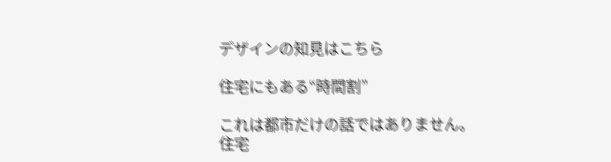デザインの知見はこちら

住宅にもある“時間割”

これは都市だけの話ではありません。
住宅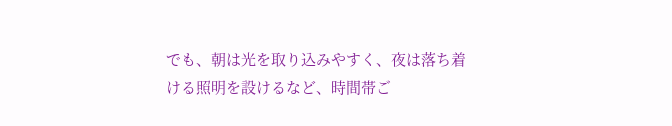でも、朝は光を取り込みやすく、夜は落ち着ける照明を設けるなど、時間帯ご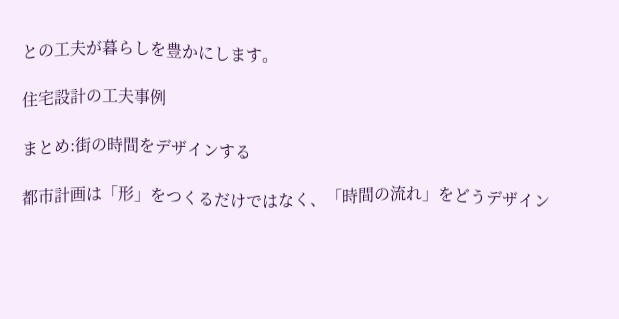との工夫が暮らしを豊かにします。

住宅設計の工夫事例

まとめ:街の時間をデザインする

都市計画は「形」をつくるだけではなく、「時間の流れ」をどうデザイン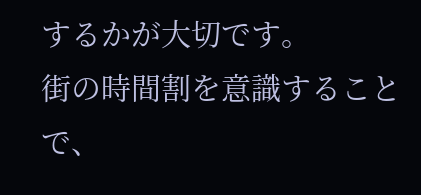するかが大切です。
街の時間割を意識することで、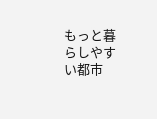もっと暮らしやすい都市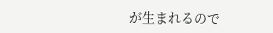が生まれるので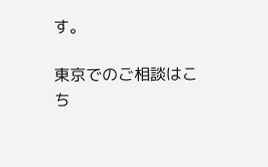す。

東京でのご相談はこち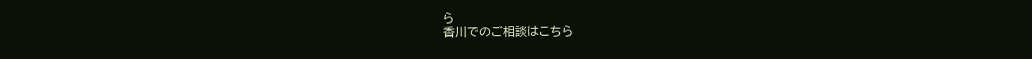ら
香川でのご相談はこちら